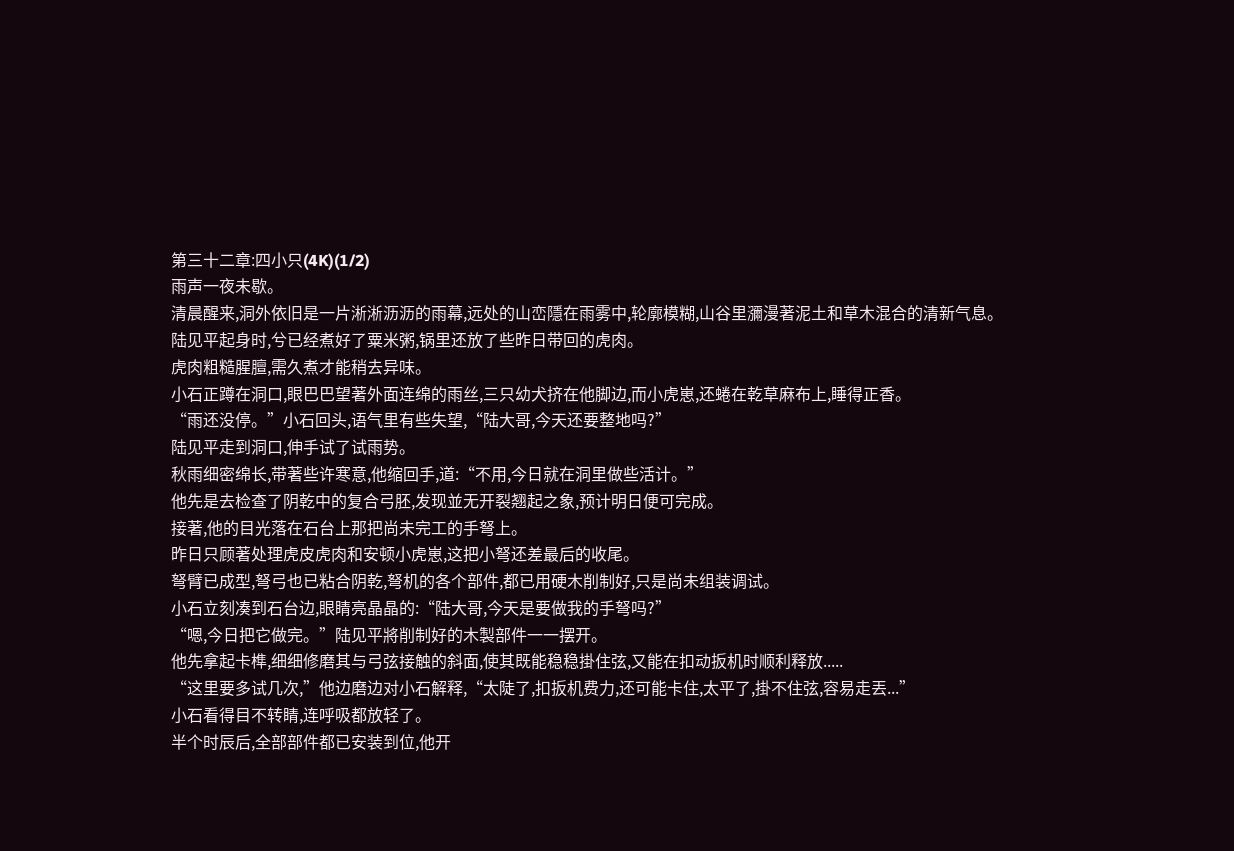第三十二章:四小只(4K)(1/2)
雨声一夜未歇。
清晨醒来,洞外依旧是一片淅淅沥沥的雨幕,远处的山峦隱在雨雾中,轮廓模糊,山谷里瀰漫著泥土和草木混合的清新气息。
陆见平起身时,兮已经煮好了粟米粥,锅里还放了些昨日带回的虎肉。
虎肉粗糙腥膻,需久煮才能稍去异味。
小石正蹲在洞口,眼巴巴望著外面连绵的雨丝,三只幼犬挤在他脚边,而小虎崽,还蜷在乾草麻布上,睡得正香。
“雨还没停。”小石回头,语气里有些失望,“陆大哥,今天还要整地吗?”
陆见平走到洞口,伸手试了试雨势。
秋雨细密绵长,带著些许寒意,他缩回手,道:“不用,今日就在洞里做些活计。”
他先是去检查了阴乾中的复合弓胚,发现並无开裂翘起之象,预计明日便可完成。
接著,他的目光落在石台上那把尚未完工的手弩上。
昨日只顾著处理虎皮虎肉和安顿小虎崽,这把小弩还差最后的收尾。
弩臂已成型,弩弓也已粘合阴乾,弩机的各个部件,都已用硬木削制好,只是尚未组装调试。
小石立刻凑到石台边,眼睛亮晶晶的:“陆大哥,今天是要做我的手弩吗?”
“嗯,今日把它做完。”陆见平將削制好的木製部件一一摆开。
他先拿起卡榫,细细修磨其与弓弦接触的斜面,使其既能稳稳掛住弦,又能在扣动扳机时顺利释放.....
“这里要多试几次,”他边磨边对小石解释,“太陡了,扣扳机费力,还可能卡住,太平了,掛不住弦,容易走丟...”
小石看得目不转睛,连呼吸都放轻了。
半个时辰后,全部部件都已安装到位,他开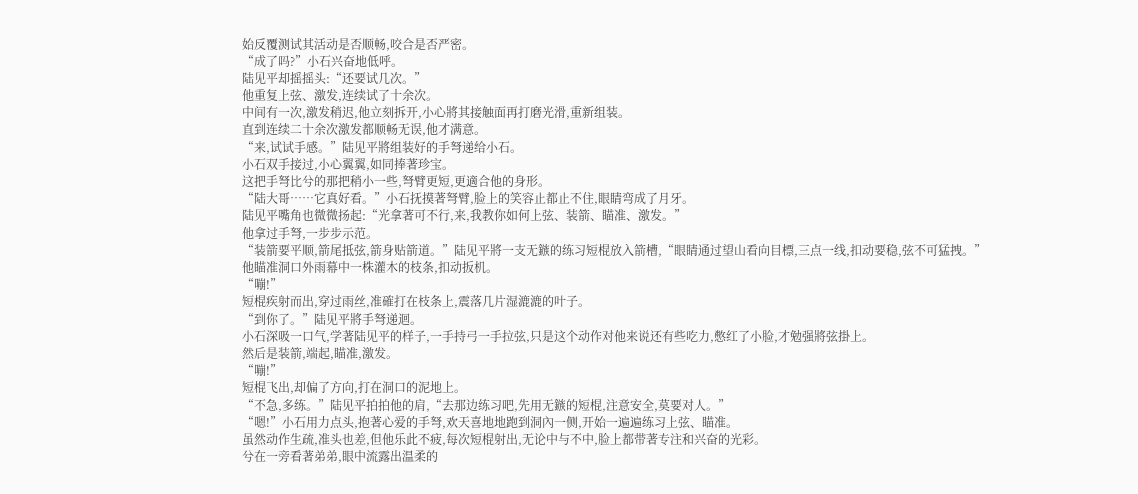始反覆测试其活动是否顺畅,咬合是否严密。
“成了吗?”小石兴奋地低呼。
陆见平却摇摇头:“还要试几次。”
他重复上弦、激发,连续试了十余次。
中间有一次,激发稍迟,他立刻拆开,小心將其接触面再打磨光滑,重新组装。
直到连续二十余次激发都顺畅无误,他才满意。
“来,试试手感。”陆见平將组装好的手弩递给小石。
小石双手接过,小心翼翼,如同捧著珍宝。
这把手弩比兮的那把稍小一些,弩臂更短,更適合他的身形。
“陆大哥……它真好看。”小石抚摸著弩臂,脸上的笑容止都止不住,眼睛弯成了月牙。
陆见平嘴角也微微扬起:“光拿著可不行,来,我教你如何上弦、装箭、瞄准、激发。”
他拿过手弩,一步步示范。
“装箭要平顺,箭尾抵弦,箭身贴箭道。”陆见平將一支无鏃的练习短棍放入箭槽,“眼睛通过望山看向目標,三点一线,扣动要稳,弦不可猛拽。”
他瞄准洞口外雨幕中一株灌木的枝条,扣动扳机。
“嘣!”
短棍疾射而出,穿过雨丝,准確打在枝条上,震落几片湿漉漉的叶子。
“到你了。”陆见平將手弩递迴。
小石深吸一口气,学著陆见平的样子,一手持弓一手拉弦,只是这个动作对他来说还有些吃力,憋红了小脸,才勉强將弦掛上。
然后是装箭,端起,瞄准,激发。
“嘣!”
短棍飞出,却偏了方向,打在洞口的泥地上。
“不急,多练。”陆见平拍拍他的肩,“去那边练习吧,先用无鏃的短棍,注意安全,莫要对人。”
“嗯!”小石用力点头,抱著心爱的手弩,欢天喜地地跑到洞內一侧,开始一遍遍练习上弦、瞄准。
虽然动作生疏,准头也差,但他乐此不疲,每次短棍射出,无论中与不中,脸上都带著专注和兴奋的光彩。
兮在一旁看著弟弟,眼中流露出温柔的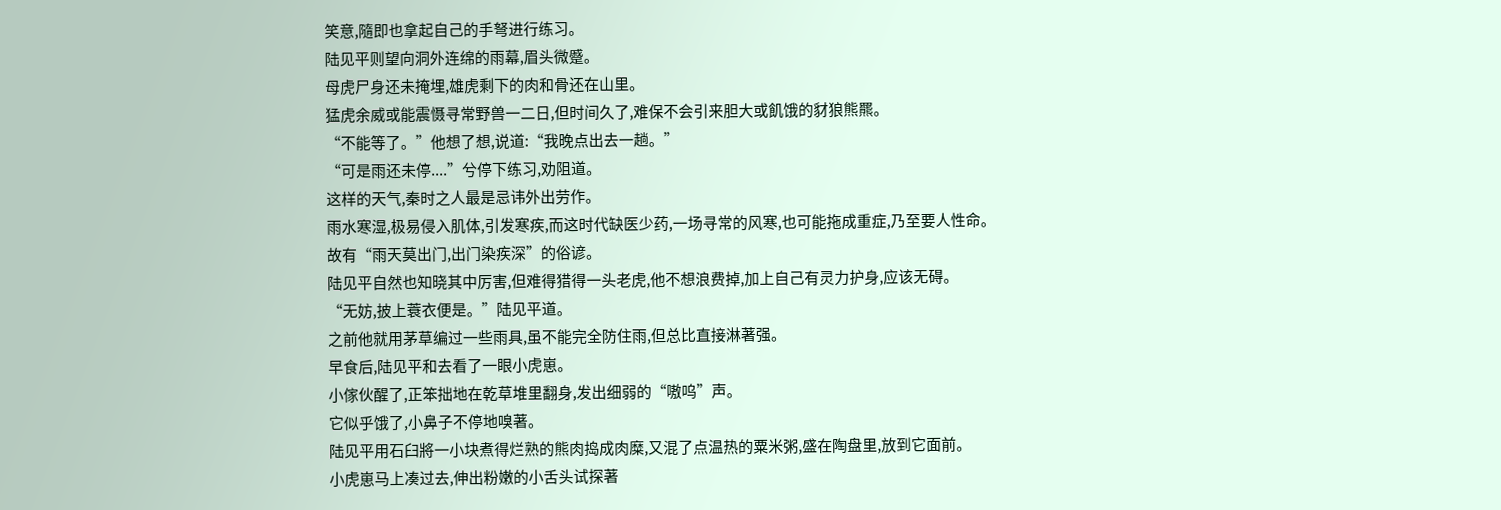笑意,隨即也拿起自己的手弩进行练习。
陆见平则望向洞外连绵的雨幕,眉头微蹙。
母虎尸身还未掩埋,雄虎剩下的肉和骨还在山里。
猛虎余威或能震慑寻常野兽一二日,但时间久了,难保不会引来胆大或飢饿的豺狼熊羆。
“不能等了。”他想了想,说道:“我晚点出去一趟。”
“可是雨还未停....”兮停下练习,劝阻道。
这样的天气,秦时之人最是忌讳外出劳作。
雨水寒湿,极易侵入肌体,引发寒疾,而这时代缺医少药,一场寻常的风寒,也可能拖成重症,乃至要人性命。
故有“雨天莫出门,出门染疾深”的俗谚。
陆见平自然也知晓其中厉害,但难得猎得一头老虎,他不想浪费掉,加上自己有灵力护身,应该无碍。
“无妨,披上蓑衣便是。”陆见平道。
之前他就用茅草编过一些雨具,虽不能完全防住雨,但总比直接淋著强。
早食后,陆见平和去看了一眼小虎崽。
小傢伙醒了,正笨拙地在乾草堆里翻身,发出细弱的“嗷呜”声。
它似乎饿了,小鼻子不停地嗅著。
陆见平用石臼將一小块煮得烂熟的熊肉捣成肉糜,又混了点温热的粟米粥,盛在陶盘里,放到它面前。
小虎崽马上凑过去,伸出粉嫩的小舌头试探著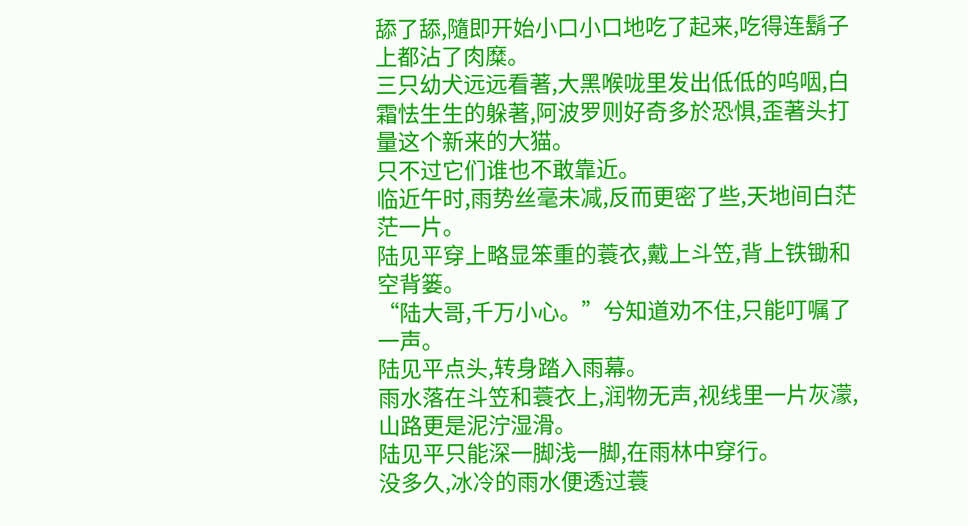舔了舔,隨即开始小口小口地吃了起来,吃得连鬍子上都沾了肉糜。
三只幼犬远远看著,大黑喉咙里发出低低的呜咽,白霜怯生生的躲著,阿波罗则好奇多於恐惧,歪著头打量这个新来的大猫。
只不过它们谁也不敢靠近。
临近午时,雨势丝毫未减,反而更密了些,天地间白茫茫一片。
陆见平穿上略显笨重的蓑衣,戴上斗笠,背上铁锄和空背篓。
“陆大哥,千万小心。”兮知道劝不住,只能叮嘱了一声。
陆见平点头,转身踏入雨幕。
雨水落在斗笠和蓑衣上,润物无声,视线里一片灰濛,山路更是泥泞湿滑。
陆见平只能深一脚浅一脚,在雨林中穿行。
没多久,冰冷的雨水便透过蓑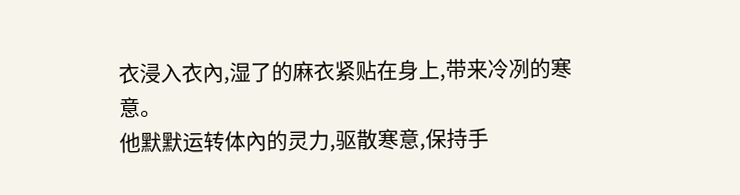衣浸入衣內,湿了的麻衣紧贴在身上,带来冷冽的寒意。
他默默运转体內的灵力,驱散寒意,保持手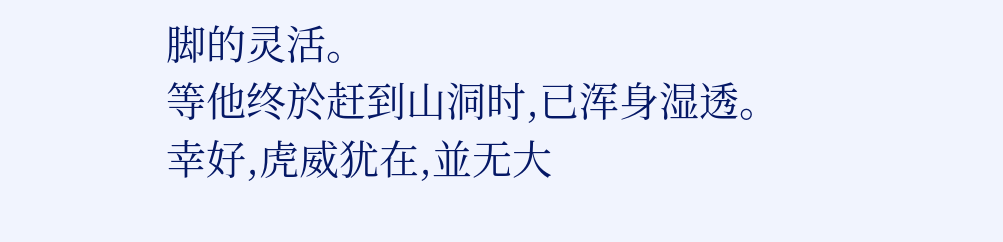脚的灵活。
等他终於赶到山洞时,已浑身湿透。
幸好,虎威犹在,並无大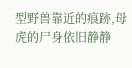型野兽靠近的痕跡,母虎的尸身依旧静静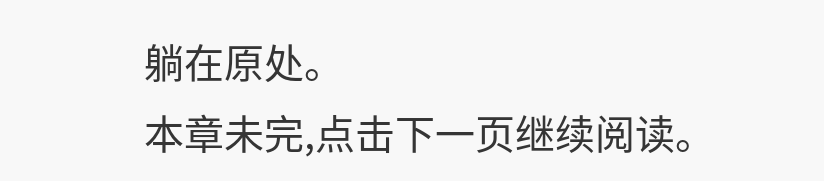躺在原处。
本章未完,点击下一页继续阅读。